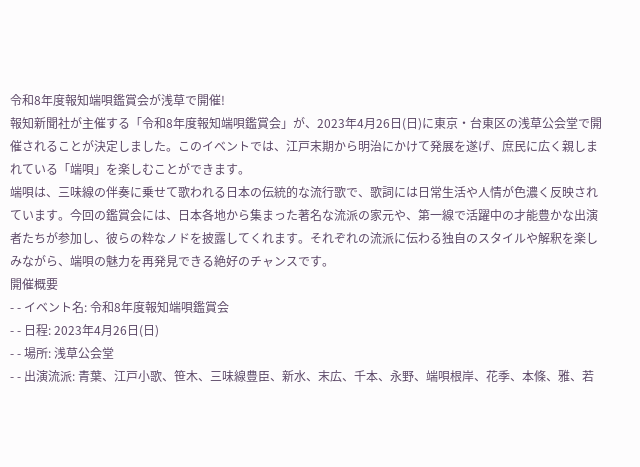令和8年度報知端唄鑑賞会が浅草で開催!
報知新聞社が主催する「令和8年度報知端唄鑑賞会」が、2023年4月26日(日)に東京・台東区の浅草公会堂で開催されることが決定しました。このイベントでは、江戸末期から明治にかけて発展を遂げ、庶民に広く親しまれている「端唄」を楽しむことができます。
端唄は、三味線の伴奏に乗せて歌われる日本の伝統的な流行歌で、歌詞には日常生活や人情が色濃く反映されています。今回の鑑賞会には、日本各地から集まった著名な流派の家元や、第一線で活躍中の才能豊かな出演者たちが参加し、彼らの粋なノドを披露してくれます。それぞれの流派に伝わる独自のスタイルや解釈を楽しみながら、端唄の魅力を再発見できる絶好のチャンスです。
開催概要
- - イベント名: 令和8年度報知端唄鑑賞会
- - 日程: 2023年4月26日(日)
- - 場所: 浅草公会堂
- - 出演流派: 青葉、江戸小歌、笹木、三味線豊臣、新水、末広、千本、永野、端唄根岸、花季、本條、雅、若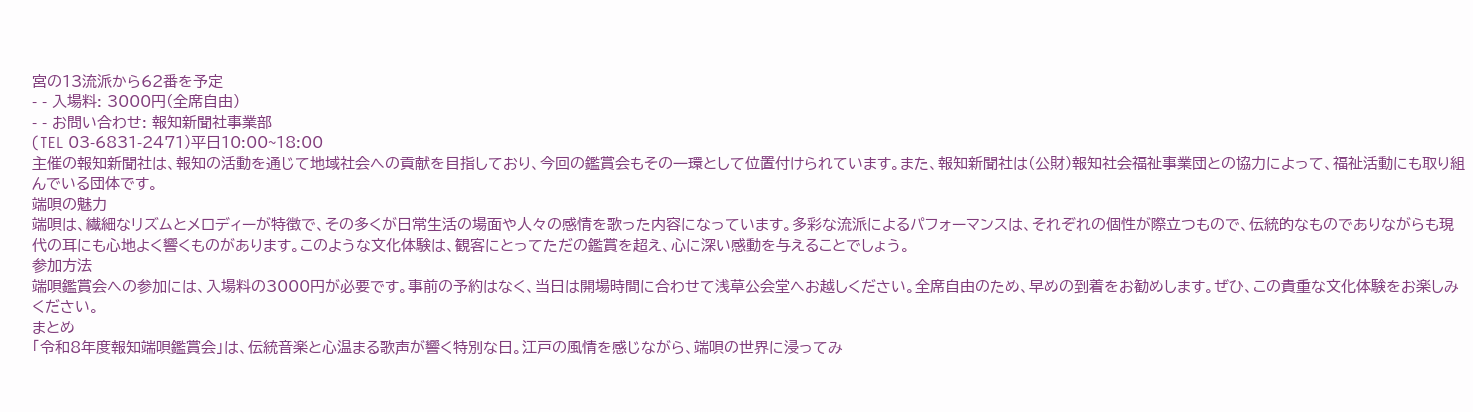宮の13流派から62番を予定
- - 入場料: 3000円(全席自由)
- - お問い合わせ: 報知新聞社事業部
(TEL 03-6831-2471)平日10:00~18:00
主催の報知新聞社は、報知の活動を通じて地域社会への貢献を目指しており、今回の鑑賞会もその一環として位置付けられています。また、報知新聞社は(公財)報知社会福祉事業団との協力によって、福祉活動にも取り組んでいる団体です。
端唄の魅力
端唄は、繊細なリズムとメロディーが特徴で、その多くが日常生活の場面や人々の感情を歌った内容になっています。多彩な流派によるパフォーマンスは、それぞれの個性が際立つもので、伝統的なものでありながらも現代の耳にも心地よく響くものがあります。このような文化体験は、観客にとってただの鑑賞を超え、心に深い感動を与えることでしょう。
参加方法
端唄鑑賞会への参加には、入場料の3000円が必要です。事前の予約はなく、当日は開場時間に合わせて浅草公会堂へお越しください。全席自由のため、早めの到着をお勧めします。ぜひ、この貴重な文化体験をお楽しみください。
まとめ
「令和8年度報知端唄鑑賞会」は、伝統音楽と心温まる歌声が響く特別な日。江戸の風情を感じながら、端唄の世界に浸ってみ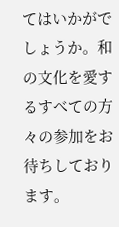てはいかがでしょうか。和の文化を愛するすべての方々の参加をお待ちしております。